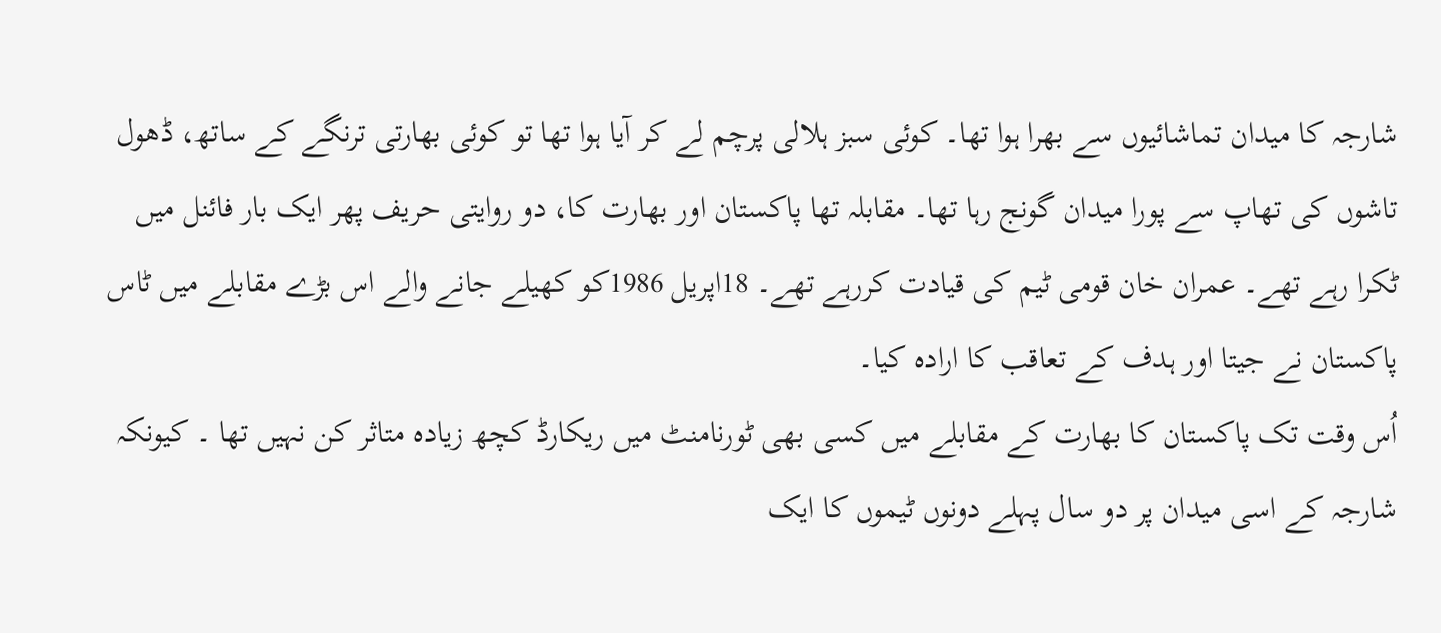شارجہ کا میدان تماشائیوں سے بھرا ہوا تھا۔ کوئی سبز ہلالی پرچم لے کر آیا ہوا تھا تو کوئی بھارتی ترنگے کے ساتھ، ڈھول تاشوں کی تھاپ سے پورا میدان گونج رہا تھا۔ مقابلہ تھا پاکستان اور بھارت کا، دو روایتی حریف پھر ایک بار فائنل میں ٹکرا رہے تھے۔ عمران خان قومی ٹیم کی قیادت کررہے تھے۔ 18اپریل 1986کو کھیلے جانے والے اس بڑے مقابلے میں ٹاس پاکستان نے جیتا اور ہدف کے تعاقب کا ارادہ کیا۔
اُس وقت تک پاکستان کا بھارت کے مقابلے میں کسی بھی ٹورنامنٹ میں ریکارڈ کچھ زیادہ متاثر کن نہیں تھا ۔ کیونکہ شارجہ کے اسی میدان پر دو سال پہلے دونوں ٹیموں کا ایک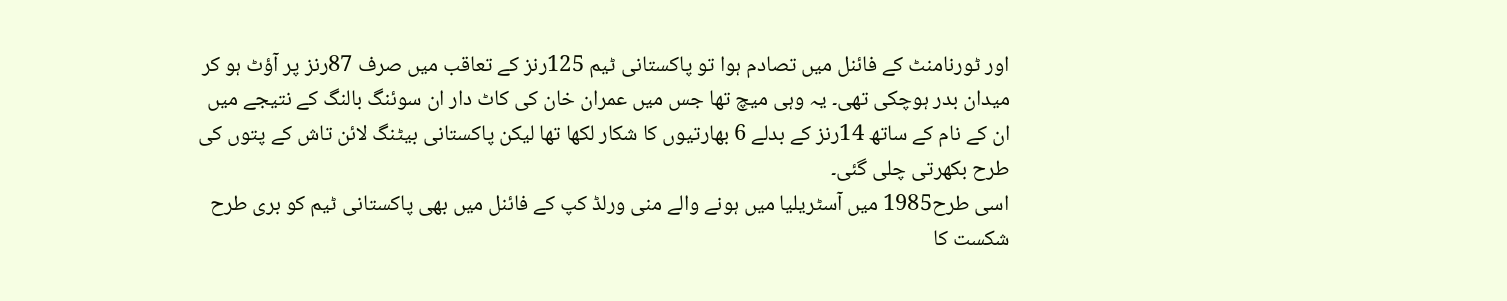اور ٹورنامنٹ کے فائنل میں تصادم ہوا تو پاکستانی ٹیم 125رنز کے تعاقب میں صرف 87رنز پر آؤٹ ہو کر میدان بدر ہوچکی تھی۔ یہ وہی میچ تھا جس میں عمران خان کی کاٹ دار ان سوئنگ بالنگ کے نتیجے میں ان کے نام کے ساتھ 14رنز کے بدلے 6 بھارتیوں کا شکار لکھا تھا لیکن پاکستانی بیٹنگ لائن تاش کے پتوں کی طرح بکھرتی چلی گئی۔
اسی طرح1985 میں آسٹریلیا میں ہونے والے منی ورلڈ کپ کے فائنل میں بھی پاکستانی ٹیم کو بری طرح شکست کا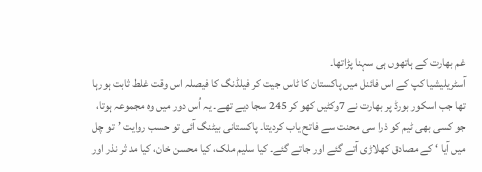غم بھارت کے ہاتھوں ہی سہنا پڑاتھا۔
آسٹریلیشیا کپ کے اس فائنل میں پاکستان کا ٹاس جیت کر فیلڈنگ کا فیصلہ اس وقت غلط ثابت ہورہا تھا جب اسکور بورڈ پر بھارت نے 7وکٹیں کھو کر 245 سجا دیے تھے۔ یہ اُس دور میں وہ مجموعہ ہوتا، جو کسی بھی ٹیم کو ذرا سی محنت سے فاتح یاب کردیتا۔ پاکستانی بیٹنگ آئی تو حسب روایت ’تو چل میں آیا ‘ کے مصادق کھلاڑی آتے گئے اور جاتے گئے۔ کیا سلیم ملک، کیا محسن خان، کیا مد ثر نذر اور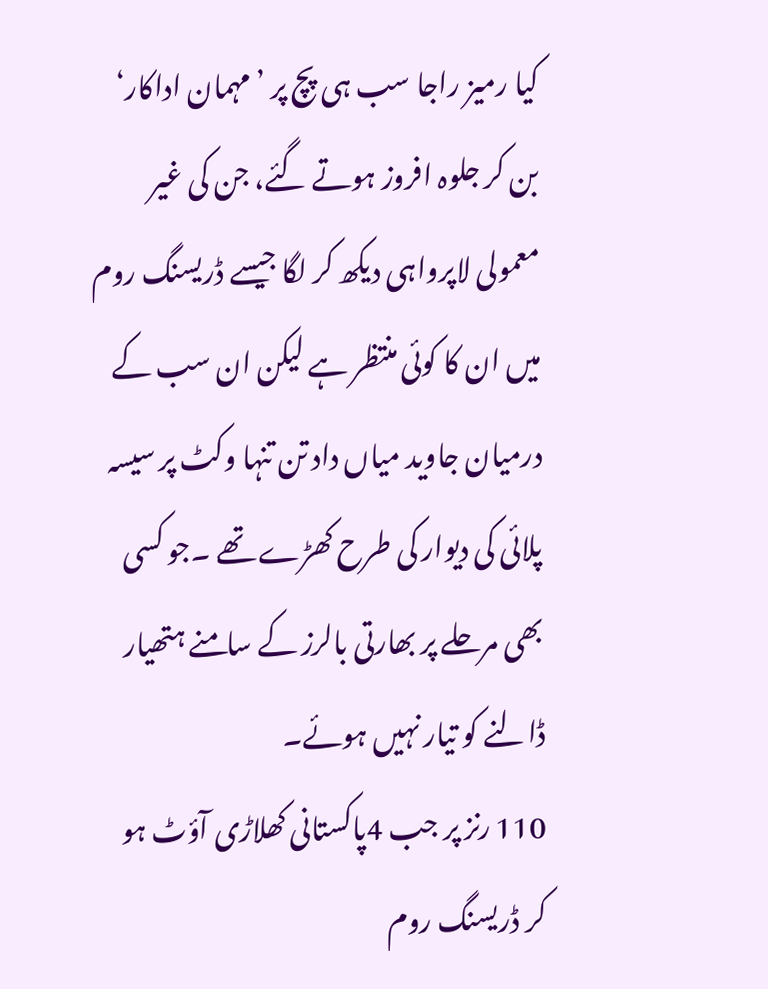کیا رمیز راجا سب ہی پچ پر ’مہمان اداکار‘ بن کر جلوہ افروز ہوتے گئے، جن کی غیر معمولی لاپرواہی دیکھ کر لگا جیسے ڈریسنگ روم میں ان کا کوئی منتظر ہے لیکن ان سب کے درمیان جاوید میاں داد تن تنہا وکٹ پر سیسہ پلائی کی دیوار کی طرح کھڑے تھے ۔جو کسی بھی مرحلے پر بھارتی بالرز کے سامنے ہتھیار ڈالنے کو تیار نہیں ہوئے۔
110 رنز پر جب 4پاکستانی کھلاڑی آؤٹ ہو کر ڈریسنگ روم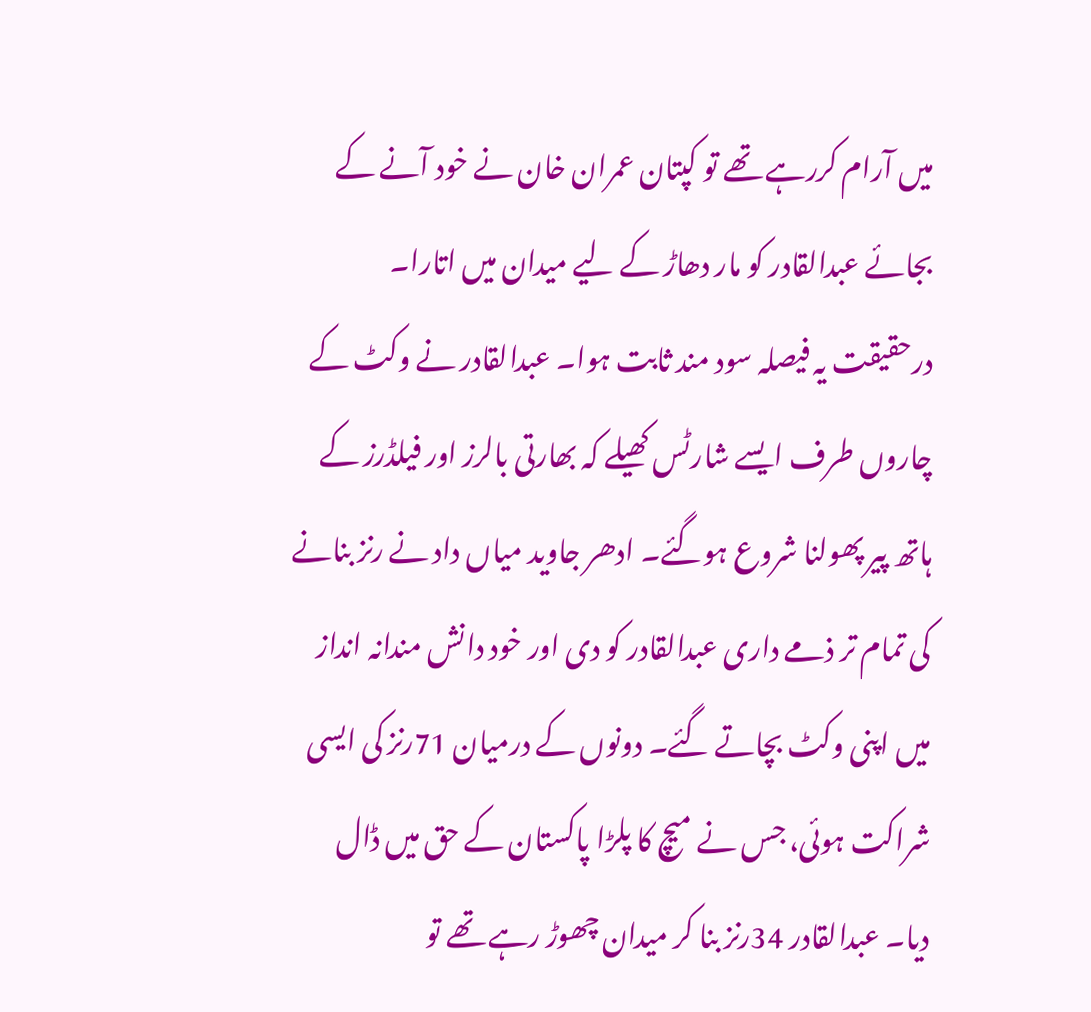میں آرام کررہے تھے تو کپتان عمران خان نے خود آنے کے بجائے عبدالقادر کو مار دھاڑ کے لیے میدان میں اتارا۔ درحقیقت یہ فیصلہ سود مند ثابت ہوا۔ عبدالقادر نے وکٹ کے چاروں طرف ایسے شارٹس کھیلے کہ بھارتی بالرز اور فیلڈرز کے ہاتھ پیر پھولنا شروع ہوگئے۔ ادھر جاوید میاں داد نے رنز بنانے کی تمام تر ذمے داری عبدالقادر کو دی اور خود دانش مندانہ انداز میں اپنی وکٹ بچاتے گئے۔ دونوں کے درمیان 71رنز کی ایسی شراکت ہوئی، جس نے میچ کا پلڑا پاکستان کے حق میں ڈال دیا۔ عبدالقادر 34رنز بنا کر میدان چھوڑ رہے تھے تو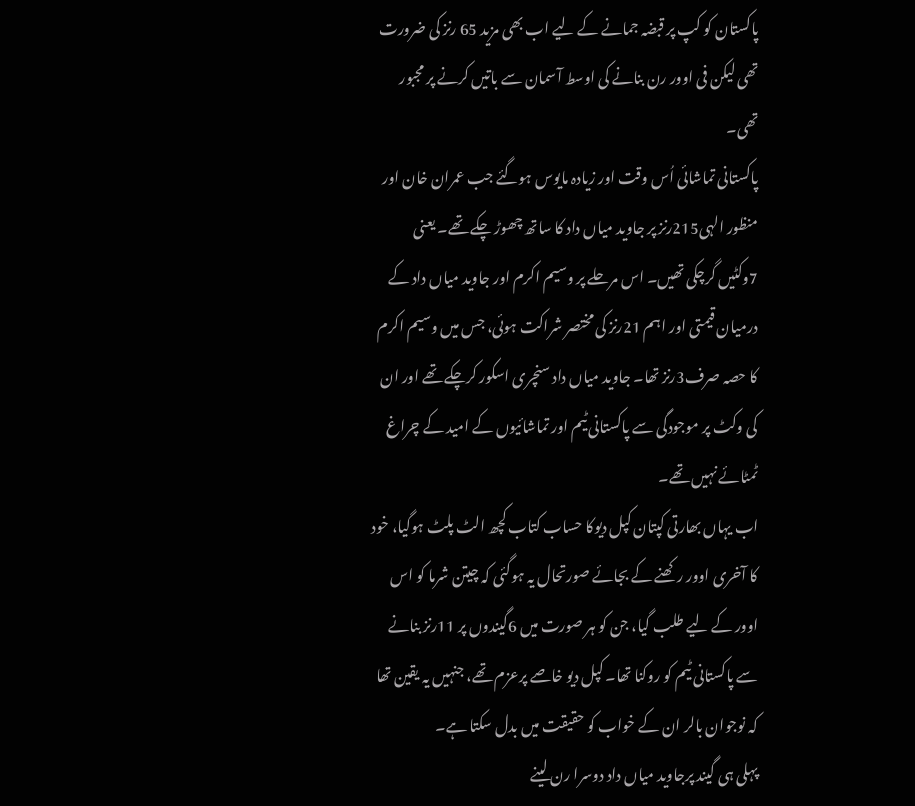پاکستان کو کپ پر قبضہ جمانے کے لیے اب بھی مزید 65 رنز کی ضرورت تھی لیکن فی اوور رن بنانے کی اوسط آسمان سے باتیں کرنے پر مجبور تھی۔
پاکستانی تماشائی اُس وقت اور زیادہ مایوس ہوگئے جب عمران خان اور منظور الہی215رنز پر جاوید میاں داد کا ساتھ چھوڑ چکے تھے۔ یعنی 7وکٹیں گرچکی تھیں۔ اس مرحلے پر وسیم اکرم اور جاوید میاں داد کے درمیان قیمتی اور اہم 21رنز کی مختصر شراکت ہوئی، جس میں وسیم اکرم کا حصہ صرف3رنز تھا۔ جاوید میاں داد سنچری اسکور کرچکے تھے اور ان کی وکٹ پر موجودگی سے پاکستانی ٹیم اور تماشائیوں کے امید کے چراغ ٹمٹائے نہیں تھے۔
اب یہاں بھارتی کپتان کپل دیوکا حساب کتاب کچھ الٹ پلٹ ہوگیا، خود کا آخری اوور رکھنے کے بجائے صورتحال یہ ہوگئی کہ چیتن شرما کو اس اوور کے لیے طلب گیا، جن کو ہر صورت میں 6گیندوں پر 11رنز بنانے سے پاکستانی ٹیم کو روکنا تھا۔ کپل دیو خاصے پرعزم تھے، جنہیں یہ یقین تھا کہ نوجوان بالر ان کے خواب کو حقیقت میں بدل سکتا ہے۔
پہلی ہی گیند پرجاوید میاں داد دوسرا رن لینے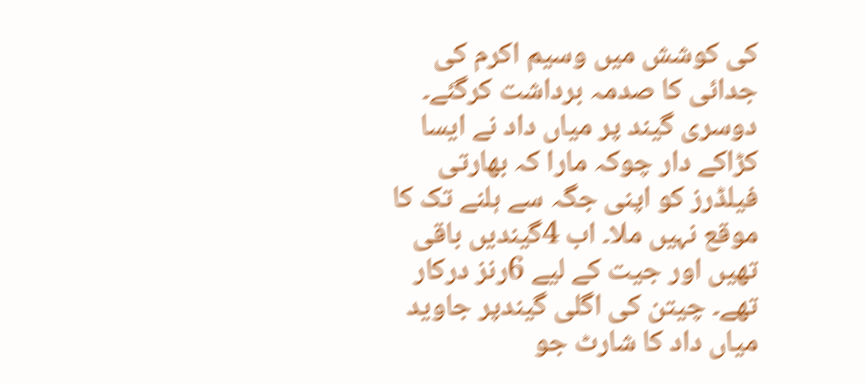کی کوشش میں وسیم اکرم کی جدائی کا صدمہ برداشت کرگئے۔ دوسری گیند پر میاں داد نے ایسا کڑاکے دار چوکہ مارا کہ بھارتی فیلڈرز کو اپنی جگہ سے ہلنے تک کا موقع نہیں ملا۔ اب 4گیندیں باقی تھیں اور جیت کے لیے 6رنز درکار تھے۔ چیتن کی اگلی گیندپر جاوید میاں داد کا شارٹ جو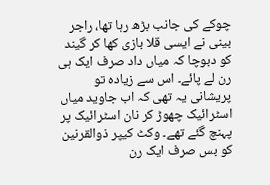چوکے کی جانب بڑھ رہا تھا، راجر بینی نے ایسی قلا بازی کھا کر گیند کو دبوچا کہ میاں داد صرف ایک ہی رن لے پائے۔ اس سے زیادہ تو پریشانی یہ تھی کہ اب جاوید میاں اسٹرائیک چھوڑ کر نان اسٹرائیک پر پہنچ گئے تھے۔ وکٹ کیپر ذوالقرنین کو بس صرف ایک رن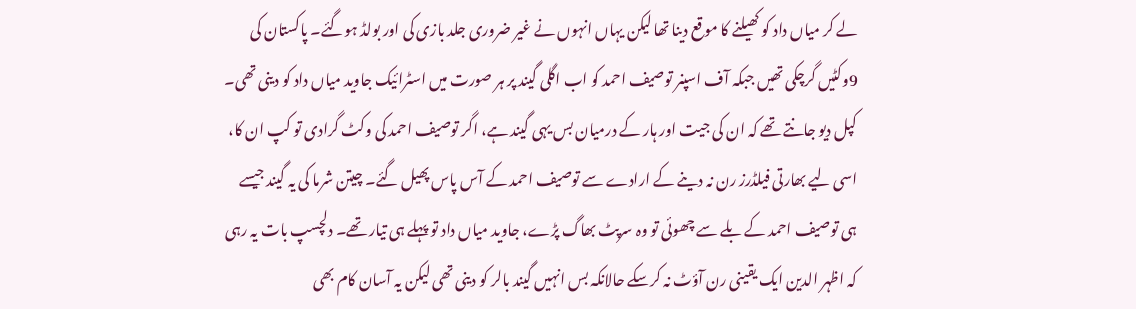لے کر میاں داد کو کھیلنے کا موقع دینا تھا لیکن یہاں انہوں نے غیر ضروری جلد بازی کی اور بولڈ ہوگئے۔ پاکستان کی 9وکٹیں گرچکی تھیں جبکہ آف اسپنر توصیف احمد کو اب اگلی گیند پر ہر صورت میں اسٹرائیک جاوید میاں داد کو دینی تھی۔
کپل دیو جانتے تھے کہ ان کی جیت اور ہار کے درمیان بس یہی گیند ہے، اگر توصیف احمد کی وکٹ گرادی تو کپ ان کا، اسی لیے بھارتی فیلڈرز رن نہ دینے کے ارادے سے توصیف احمد کے آس پاس پھیل گئے۔ چیتن شرما کی یہ گیند جیسے ہی توصیف احمد کے بلے سے چھوئی تو وہ سرپٹ بھاگ پڑے، جاوید میاں داد تو پہلے ہی تیار تھے۔ دلچسپ بات یہ رہی کہ اظہر الدین ایک یقینی رن آؤٹ نہ کرسکے حالانکہ بس انہیں گیند بالر کو دینی تھی لیکن یہ آسان کام بھی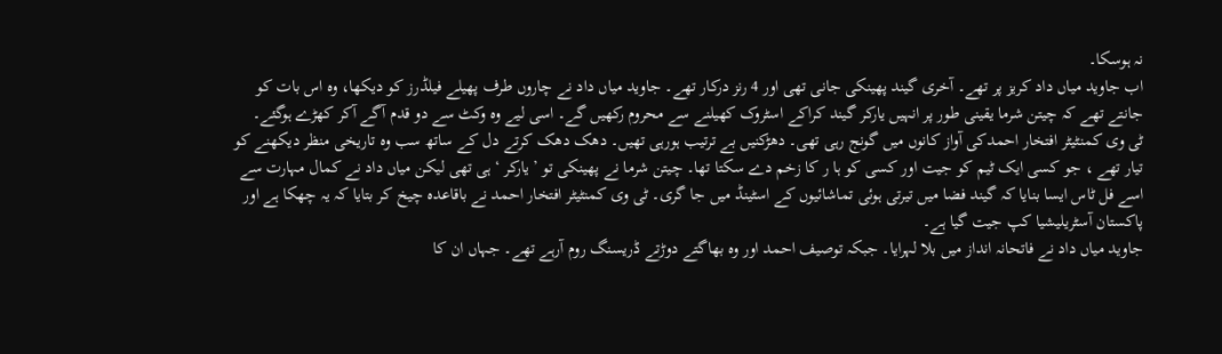نہ ہوسکا۔
اب جاوید میاں داد کریز پر تھے۔ آخری گیند پھینکی جانی تھی اور 4 رنز درکار تھے۔ جاوید میاں داد نے چاروں طرف پھیلے فیلڈرز کو دیکھا، وہ اس بات کو جانتے تھے کہ چیتن شرما یقینی طور پر انہیں یارکر گیند کراکے اسٹروک کھیلنے سے محروم رکھیں گے۔ اسی لیے وہ وکٹ سے دو قدم آگے آکر کھڑے ہوگئے۔
ٹی وی کمنٹیٹر افتخار احمدکی آواز کانوں میں گونج رہی تھی۔ دھڑکنیں بے ترتیب ہورہی تھیں۔ دھک دھک کرتے دل کے ساتھ سب وہ تاریخی منظر دیکھنے کو تیار تھے ، جو کسی ایک ٹیم کو جیت اور کسی کو ہا ر کا زخم دے سکتا تھا۔ چیتن شرما نے پھینکی تو ’ یارکر ‘ ہی تھی لیکن میاں داد نے کمال مہارت سے اسے فل ٹاس ایسا بنایا کہ گیند فضا میں تیرتی ہوئی تماشائیوں کے اسٹینڈ میں جا گری۔ ٹی وی کمنٹیٹر افتخار احمد نے باقاعدہ چیخ کر بتایا کہ یہ چھکا ہے اور پاکستان آسٹریلیشیا کپ جیت گیا ہے۔
جاوید میاں داد نے فاتحانہ انداز میں بلا لہرایا۔ جبکہ توصیف احمد اور وہ بھاگتے دوڑتے ڈریسنگ روم آرہے تھے۔ جہاں ان کا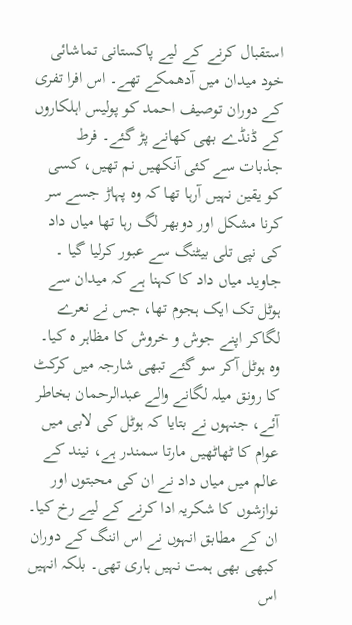استقبال کرنے کے لیے پاکستانی تماشائی خود میدان میں آدھمکے تھے۔ اس افرا تفری کے دوران توصیف احمد کو پولیس اہلکاروں کے ڈنڈے بھی کھانے پڑ گئے۔ فرط جذبات سے کئی آنکھیں نم تھیں، کسی کو یقین نہیں آرہا تھا کہ وہ پہاڑ جسے سر کرنا مشکل اور دوبھر لگ رہا تھا میاں داد کی نپی تلی بیٹنگ سے عبور کرلیا گیا ۔
جاوید میاں داد کا کہنا ہے کہ میدان سے ہوٹل تک ایک ہجوم تھا، جس نے نعرے لگاکر اپنے جوش و خروش کا مظاہر ہ کیا۔ وہ ہوٹل آکر سو گئے تبھی شارجہ میں کرکٹ کا رونق میلہ لگانے والے عبدالرحمان بخاطر آئے، جنہوں نے بتایا کہ ہوٹل کی لابی میں عوام کا ٹھاٹھیں مارتا سمندر ہے، نیند کے عالم میں میاں داد نے ان کی محبتوں اور نوازشوں کا شکریہ ادا کرنے کے لیے رخ کیا۔ ان کے مطابق انہوں نے اس اننگ کے دوران کبھی بھی ہمت نہیں ہاری تھی۔ بلکہ انہیں اس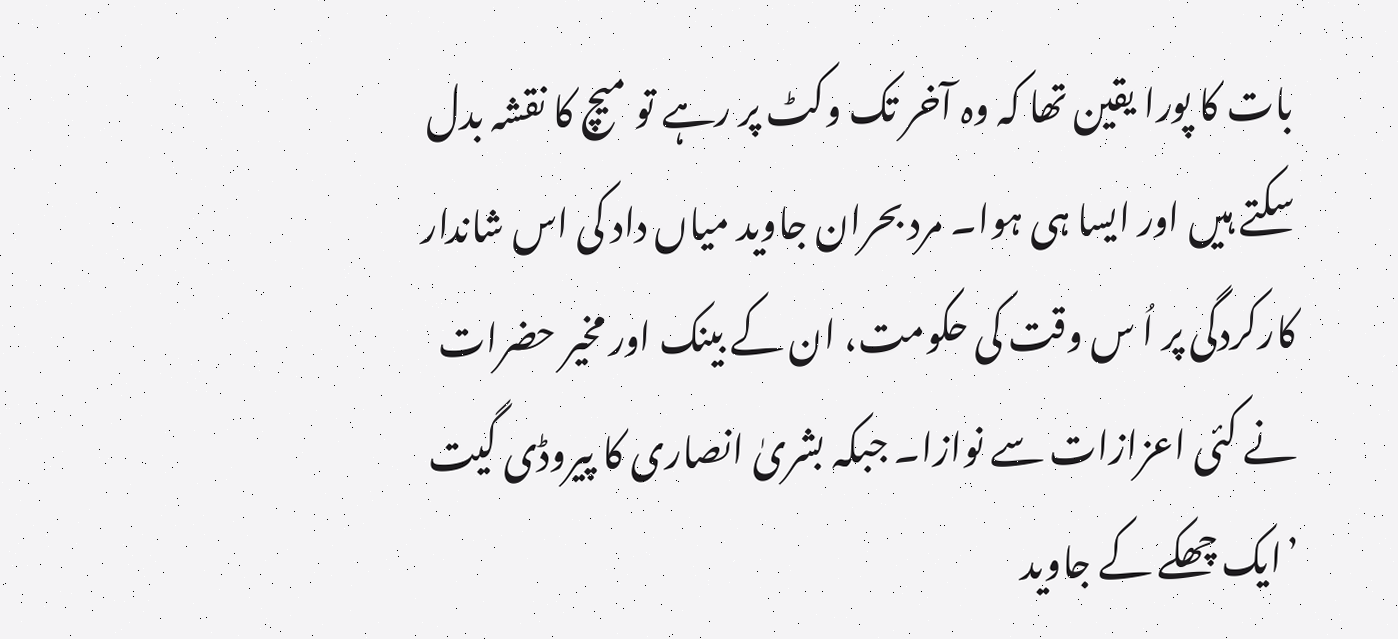بات کا پورا یقین تھا کہ وہ آخر تک وکٹ پر رہے تو میچ کا نقشہ بدل سکتے ہیں اور ایسا ہی ہوا۔ مرد بحران جاوید میاں داد کی اس شاندار کارکردگی پر اُ س وقت کی حکومت، ان کے بینک اور مخیر حضرات نے کئی اعزازات سے نوازا۔ جبکہ بشریٰ انصاری کا پیروڈی گیت ’ایک چھکے کے جاوید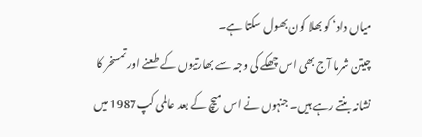میاں داد‘ کو بھلا کون بھول سکتا ہے۔
چیتن شرما آج بھی اس چھکے کی وجہ سے بھارتیوں کے طعنے اور تمسخر کا نشانہ بنتے رہے ہیں۔ جنہوں نے اس میچ کے بعد عالمی کپ1987 میں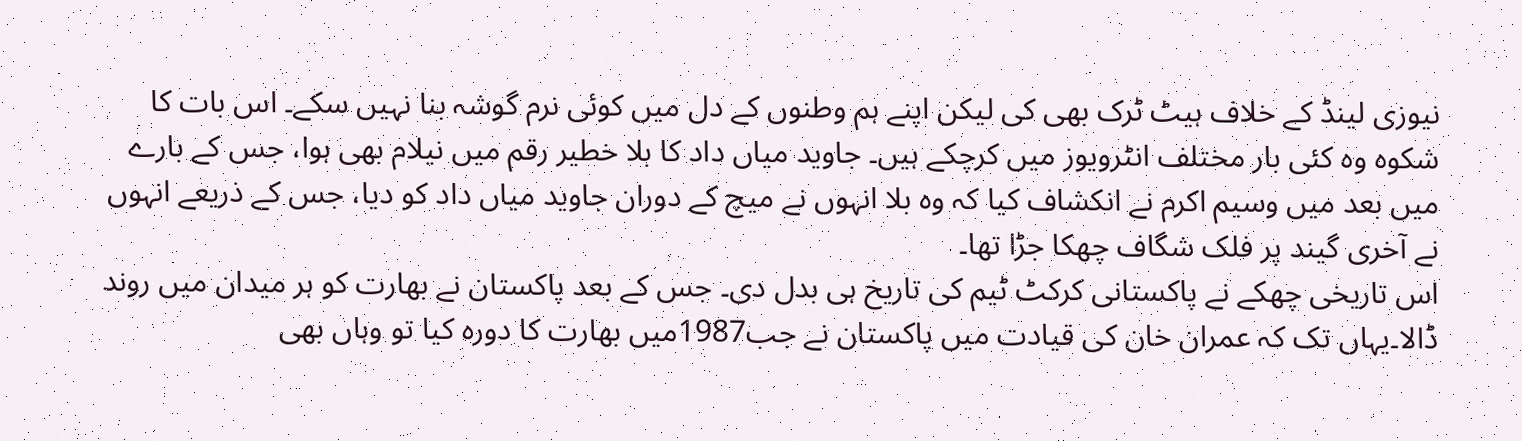نیوزی لینڈ کے خلاف ہیٹ ٹرک بھی کی لیکن اپنے ہم وطنوں کے دل میں کوئی نرم گوشہ بنا نہیں سکے۔ اس بات کا شکوہ وہ کئی بار مختلف انٹرویوز میں کرچکے ہیں۔ جاوید میاں داد کا بلا خطیر رقم میں نیلام بھی ہوا، جس کے بارے میں بعد میں وسیم اکرم نے انکشاف کیا کہ وہ بلا انہوں نے میچ کے دوران جاوید میاں داد کو دیا، جس کے ذریعے انہوں نے آخری گیند پر فلک شگاف چھکا جڑا تھا۔
اس تاریخی چھکے نے پاکستانی کرکٹ ٹیم کی تاریخ ہی بدل دی۔ جس کے بعد پاکستان نے بھارت کو ہر میدان میں روند ڈالا۔یہاں تک کہ عمران خان کی قیادت میں پاکستان نے جب1987میں بھارت کا دورہ کیا تو وہاں بھی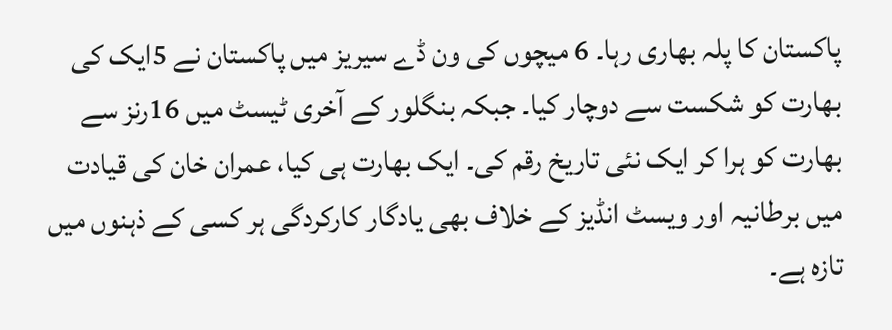پاکستان کا پلہ بھاری رہا۔ 6 میچوں کی ون ڈے سیریز میں پاکستان نے 5ایک کی بھارت کو شکست سے دوچار کیا۔ جبکہ بنگلور کے آخری ٹیسٹ میں 16رنز سے بھارت کو ہرا کر ایک نئی تاریخ رقم کی۔ ایک بھارت ہی کیا، عمران خان کی قیادت میں برطانیہ اور ویسٹ انڈیز کے خلاف بھی یادگار کارکردگی ہر کسی کے ذہنوں میں تازہ ہے۔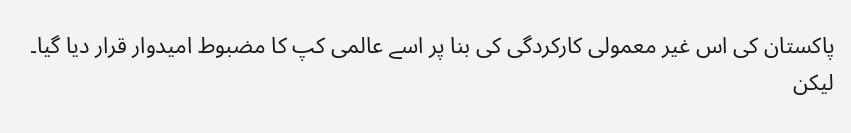پاکستان کی اس غیر معمولی کارکردگی کی بنا پر اسے عالمی کپ کا مضبوط امیدوار قرار دیا گیا۔ لیکن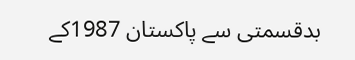بدقسمتی سے پاکستان 1987کے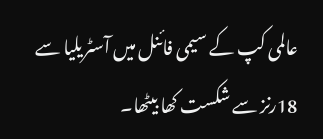عالمی کپ کے سیمی فائنل میں آسٹریلیا سے 18رنز سے شکست کھا بیٹھا۔